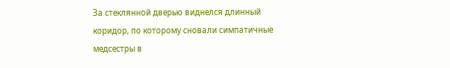За стеклянной дверью виднелся длинный коридор, по которому сновали симпатичные медсестры в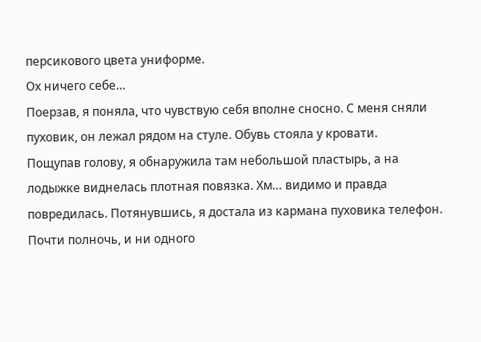персикового цвета униформе.
Ох ничего себе…
Поерзав, я поняла, что чувствую себя вполне сносно. С меня сняли пуховик, он лежал рядом на стуле. Обувь стояла у кровати.
Пощупав голову, я обнаружила там небольшой пластырь, а на лодыжке виднелась плотная повязка. Хм… видимо и правда повредилась. Потянувшись, я достала из кармана пуховика телефон.
Почти полночь, и ни одного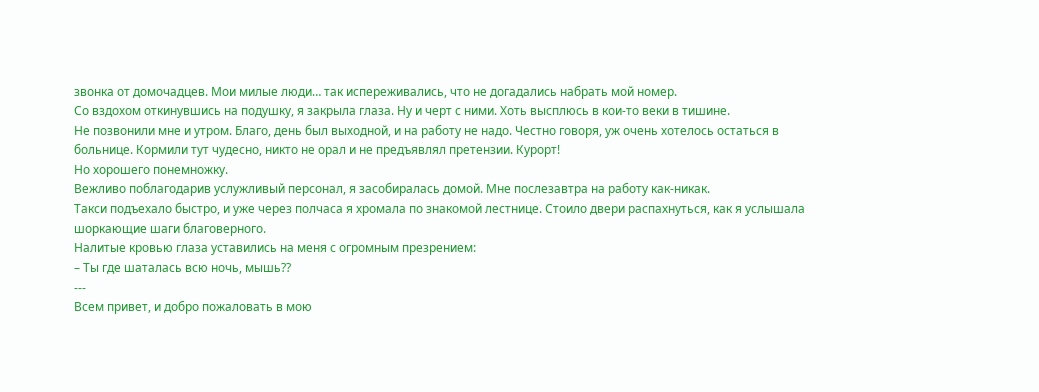звонка от домочадцев. Мои милые люди… так испереживались, что не догадались набрать мой номер.
Со вздохом откинувшись на подушку, я закрыла глаза. Ну и черт с ними. Хоть высплюсь в кои-то веки в тишине.
Не позвонили мне и утром. Благо, день был выходной, и на работу не надо. Честно говоря, уж очень хотелось остаться в больнице. Кормили тут чудесно, никто не орал и не предъявлял претензии. Курорт!
Но хорошего понемножку.
Вежливо поблагодарив услужливый персонал, я засобиралась домой. Мне послезавтра на работу как-никак.
Такси подъехало быстро, и уже через полчаса я хромала по знакомой лестнице. Стоило двери распахнуться, как я услышала шоркающие шаги благоверного.
Налитые кровью глаза уставились на меня с огромным презрением:
– Ты где шаталась всю ночь, мышь??
---
Всем привет, и добро пожаловать в мою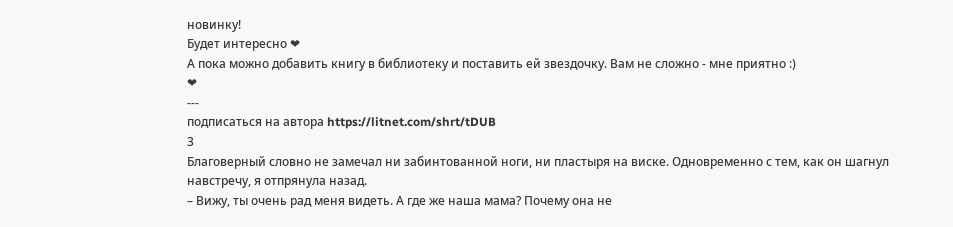новинку!
Будет интересно ❤
А пока можно добавить книгу в библиотеку и поставить ей звездочку. Вам не сложно - мне приятно :)
❤
---
подписаться на автора https://litnet.com/shrt/tDUB
3
Благоверный словно не замечал ни забинтованной ноги, ни пластыря на виске. Одновременно с тем, как он шагнул навстречу, я отпрянула назад.
– Вижу, ты очень рад меня видеть. А где же наша мама? Почему она не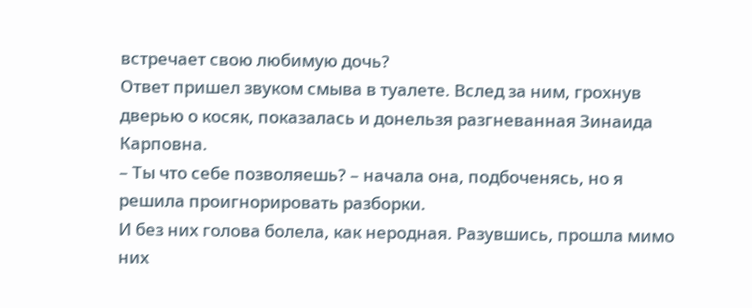встречает свою любимую дочь?
Ответ пришел звуком смыва в туалете. Вслед за ним, грохнув дверью о косяк, показалась и донельзя разгневанная Зинаида Карповна.
– Ты что себе позволяешь? – начала она, подбоченясь, но я решила проигнорировать разборки.
И без них голова болела, как неродная. Разувшись, прошла мимо них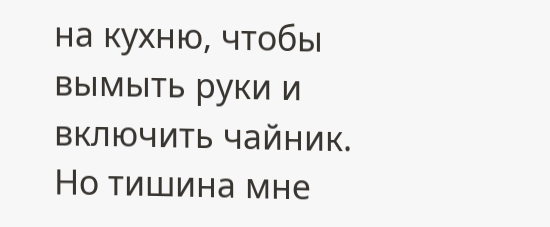на кухню, чтобы вымыть руки и включить чайник.
Но тишина мне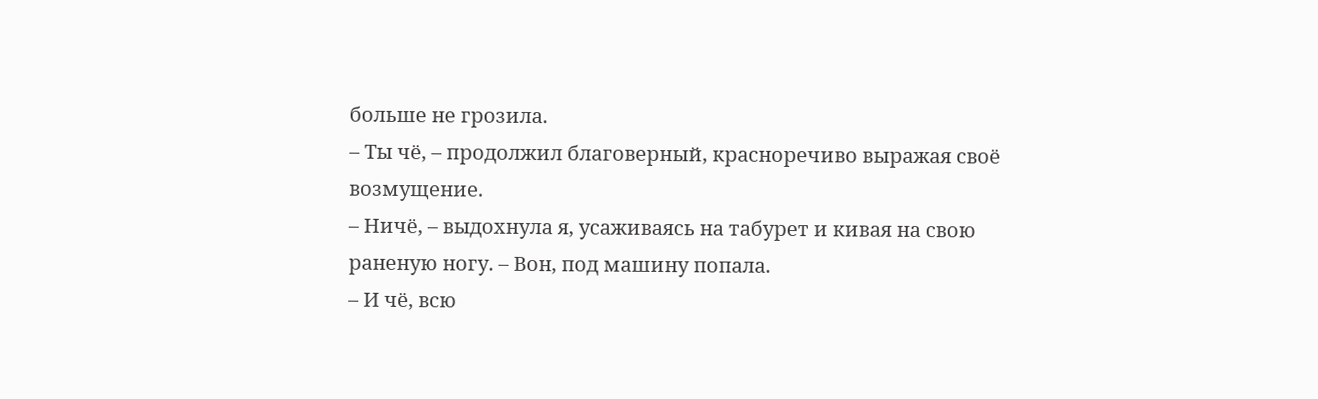больше не грозила.
– Ты чё, – продолжил благоверный, красноречиво выражая своё возмущение.
– Ничё, – выдохнула я, усаживаясь на табурет и кивая на свою раненую ногу. – Вон, под машину попала.
– И чё, всю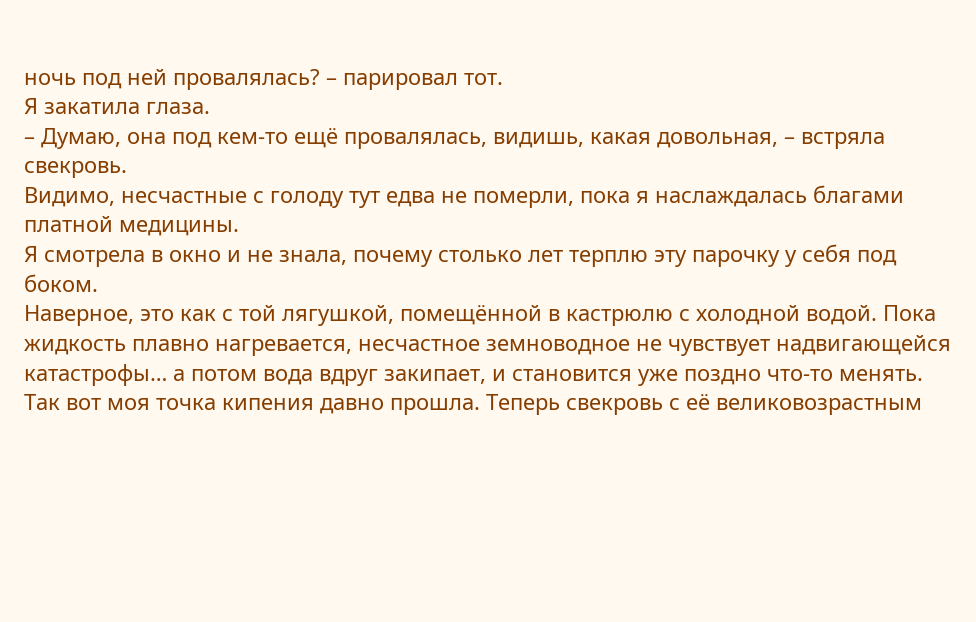ночь под ней провалялась? – парировал тот.
Я закатила глаза.
– Думаю, она под кем-то ещё провалялась, видишь, какая довольная, – встряла свекровь.
Видимо, несчастные с голоду тут едва не померли, пока я наслаждалась благами платной медицины.
Я смотрела в окно и не знала, почему столько лет терплю эту парочку у себя под боком.
Наверное, это как с той лягушкой, помещённой в кастрюлю с холодной водой. Пока жидкость плавно нагревается, несчастное земноводное не чувствует надвигающейся катастрофы… а потом вода вдруг закипает, и становится уже поздно что-то менять.
Так вот моя точка кипения давно прошла. Теперь свекровь с её великовозрастным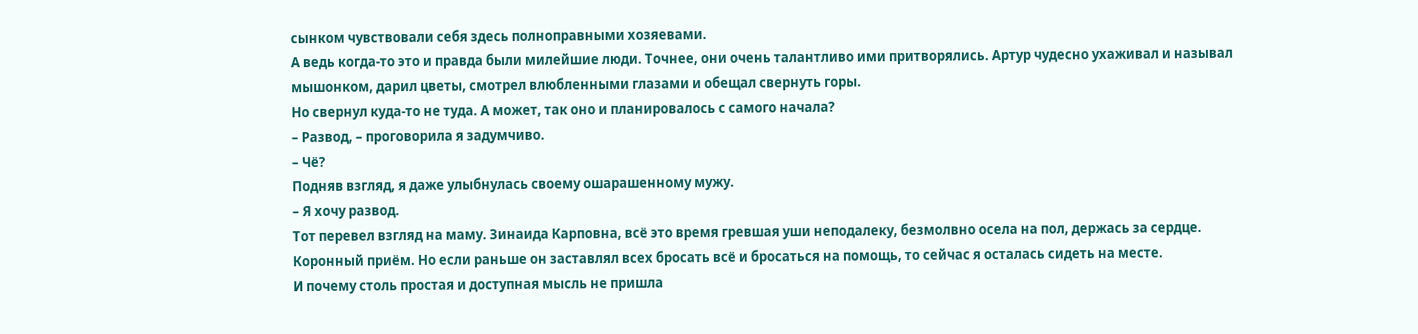сынком чувствовали себя здесь полноправными хозяевами.
А ведь когда-то это и правда были милейшие люди. Точнее, они очень талантливо ими притворялись. Артур чудесно ухаживал и называл мышонком, дарил цветы, смотрел влюбленными глазами и обещал свернуть горы.
Но свернул куда-то не туда. А может, так оно и планировалось с самого начала?
– Развод, – проговорила я задумчиво.
– Чё?
Подняв взгляд, я даже улыбнулась своему ошарашенному мужу.
– Я хочу развод.
Тот перевел взгляд на маму. Зинаида Карповна, всё это время гревшая уши неподалеку, безмолвно осела на пол, держась за сердце.
Коронный приём. Но если раньше он заставлял всех бросать всё и бросаться на помощь, то сейчас я осталась сидеть на месте.
И почему столь простая и доступная мысль не пришла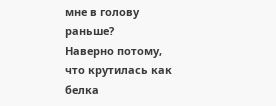мне в голову раньше?
Наверно потому, что крутилась как белка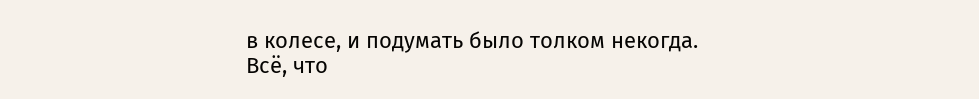в колесе, и подумать было толком некогда.
Всё, что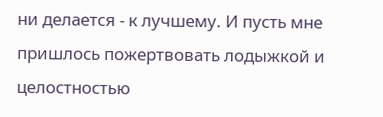ни делается - к лучшему. И пусть мне пришлось пожертвовать лодыжкой и целостностью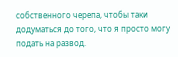собственного черепа, чтобы таки додуматься до того, что я просто могу подать на развод.